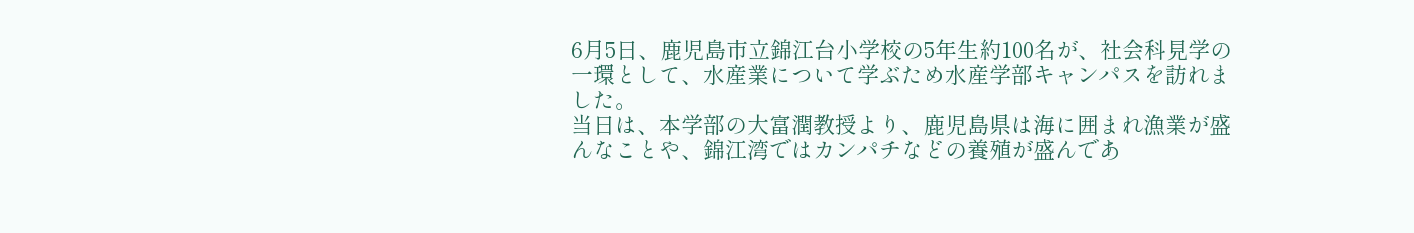6月5日、鹿児島市立錦江台小学校の5年生約100名が、社会科見学の一環として、水産業について学ぶため水産学部キャンパスを訪れました。
当日は、本学部の大富潤教授より、鹿児島県は海に囲まれ漁業が盛んなことや、錦江湾ではカンパチなどの養殖が盛んであ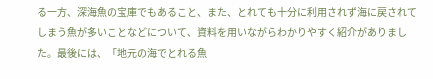る一方、深海魚の宝庫でもあること、また、とれても十分に利用されず海に戻されてしまう魚が多いことなどについて、資料を用いながらわかりやすく紹介がありました。最後には、「地元の海でとれる魚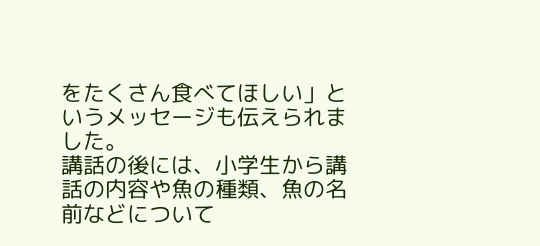をたくさん食べてほしい」というメッセージも伝えられました。
講話の後には、小学生から講話の内容や魚の種類、魚の名前などについて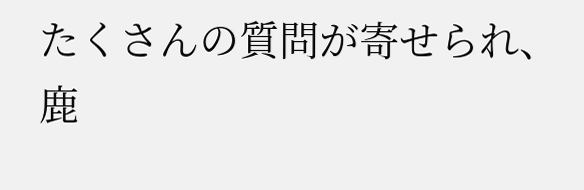たくさんの質問が寄せられ、鹿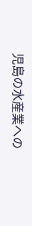児島の水産業への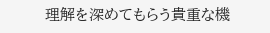理解を深めてもらう貴重な機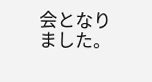会となりました。